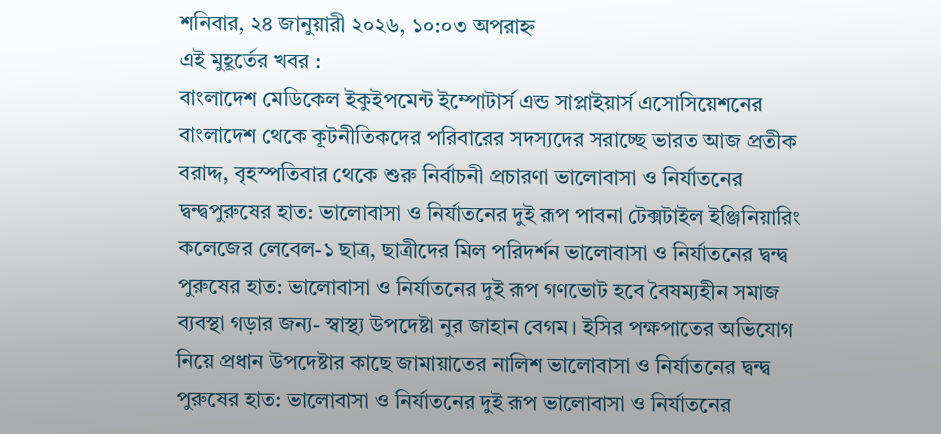শনিবার, ২৪ জানুয়ারী ২০২৬, ১০:০৩ অপরাহ্ন
এই মুহূর্তের খবর :
বাংলাদেশ মেডিকেল ইকুইপমেন্ট ইম্পোটার্স এন্ড সাপ্লাইয়ার্স এসোসিয়েশনের বাংলাদেশ থেকে কূটনীতিকদের পরিবারের সদস্যদের সরাচ্ছে ভারত আজ প্রতীক বরাদ্দ, বৃহস্পতিবার থেকে শুরু নির্বাচনী প্রচারণা ভালোবাসা ও নির্যাতনের দ্বন্দ্বপুরুষের হাত: ভালোবাসা ও নির্যাতনের দুই রূপ পাবনা টেক্সটাইল ইঞ্জিনিয়ারিং কলেজের লেবেল-১ ছাত্র, ছাত্রীদের মিল পরিদর্শন ভালোবাসা ও নির্যাতনের দ্বন্দ্ব পুরুষের হাত: ভালোবাসা ও নির্যাতনের দুই রূপ গণভোট হবে বৈষম্যহীন সমাজ ব্যবস্থা গড়ার জন্য- স্বাস্থ্য উপদেষ্টা নুর জাহান বেগম। ইসির পক্ষপাতের অভিযোগ নিয়ে প্রধান উপদেষ্টার কাছে জামায়াতের নালিশ ভালোবাসা ও নির্যাতনের দ্বন্দ্ব পুরুষের হাত: ভালোবাসা ও নির্যাতনের দুই রূপ ভালোবাসা ও নির্যাতনের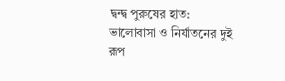দ্বন্দ্ব পুরুষের হাত: ভালোবাসা ও নির্যাতনের দুই রূপ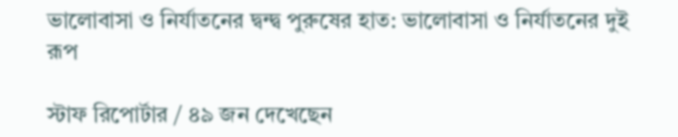ভালোবাসা ও নির্যাতনের দ্বন্দ্ব পুরুষের হাত: ভালোবাসা ও নির্যাতনের দুই রূপ

স্টাফ রিপোর্টার / ৪৯ জন দেখেছেন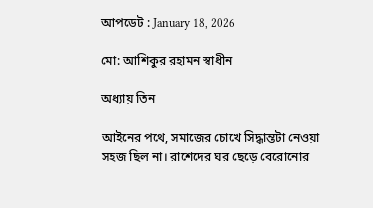আপডেট : January 18, 2026

মো: আশিকুর রহামন স্বাধীন

অধ্যায় তিন

আইনের পথে, সমাজের চোখে সিদ্ধান্তটা নেওয়া সহজ ছিল না। রাশেদের ঘর ছেড়ে বেরোনোর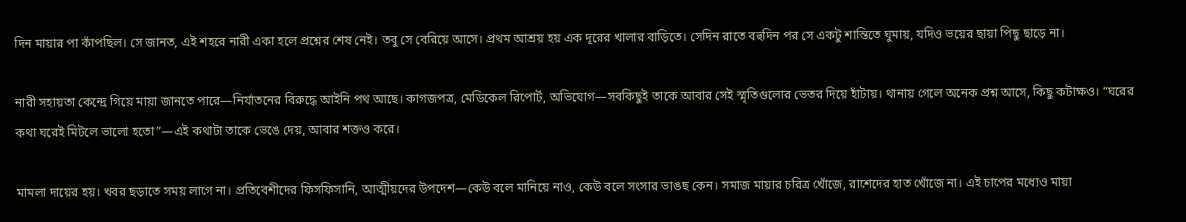দিন মায়ার পা কাঁপছিল। সে জানত, এই শহরে নারী একা হলে প্রশ্নের শেষ নেই। তবু সে বেরিয়ে আসে। প্রথম আশ্রয় হয় এক দূরের খালার বাড়িতে। সেদিন রাতে বহুদিন পর সে একটু শান্তিতে ঘুমায়, যদিও ভয়ের ছায়া পিছু ছাড়ে না।

নারী সহায়তা কেন্দ্রে গিয়ে মায়া জানতে পারে—নির্যাতনের বিরুদ্ধে আইনি পথ আছে। কাগজপত্র, মেডিকেল রিপোর্ট, অভিযোগ—সবকিছুই তাকে আবার সেই স্মৃতিগুলোর ভেতর দিয়ে হাঁটায়। থানায় গেলে অনেক প্রশ্ন আসে, কিছু কটাক্ষও। “ঘরের কথা ঘরেই মিটলে ভালো হতো”—এই কথাটা তাকে ভেঙে দেয়, আবার শক্তও করে।

মামলা দায়ের হয়। খবর ছড়াতে সময় লাগে না। প্রতিবেশীদের ফিসফিসানি, আত্মীয়দের উপদেশ—কেউ বলে মানিয়ে নাও, কেউ বলে সংসার ভাঙছ কেন। সমাজ মায়ার চরিত্র খোঁজে, রাশেদের হাত খোঁজে না। এই চাপের মধ্যেও মায়া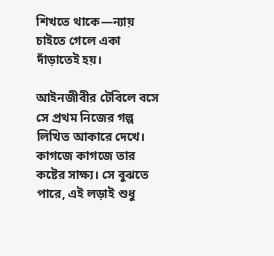শিখতে থাকে—ন্যায় চাইতে গেলে একা দাঁড়াতেই হয়।

আইনজীবীর টেবিলে বসে সে প্রথম নিজের গল্প লিখিত আকারে দেখে। কাগজে কাগজে তার কষ্টের সাক্ষ্য। সে বুঝতে পারে, এই লড়াই শুধু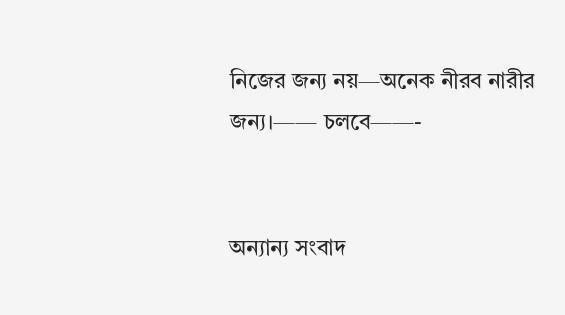নিজের জন্য নয়—অনেক নীরব নারীর জন্য।—— চলবে——-


অন্যান্য সংবাদ